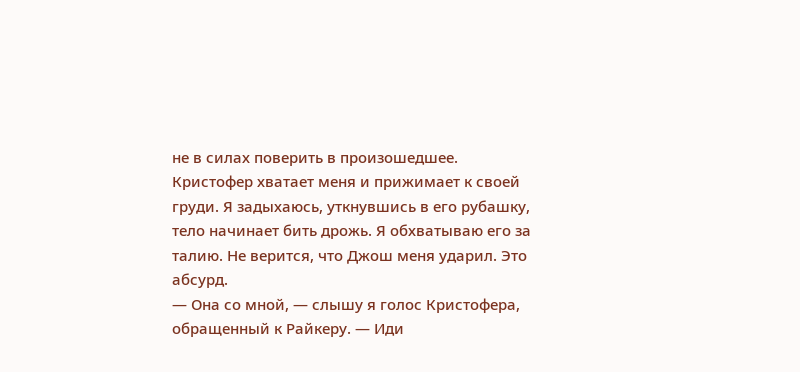не в силах поверить в произошедшее.
Кристофер хватает меня и прижимает к своей груди. Я задыхаюсь, уткнувшись в его рубашку, тело начинает бить дрожь. Я обхватываю его за талию. Не верится, что Джош меня ударил. Это абсурд.
— Она со мной, — слышу я голос Кристофера, обращенный к Райкеру. — Иди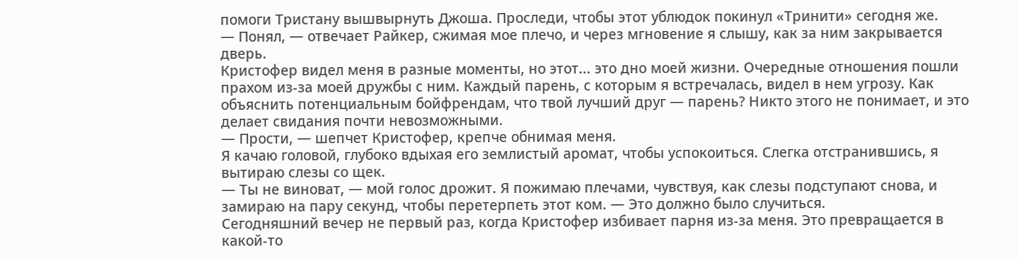помоги Тристану вышвырнуть Джоша. Проследи, чтобы этот ублюдок покинул «Тринити» сегодня же.
— Понял, — отвечает Райкер, сжимая мое плечо, и через мгновение я слышу, как за ним закрывается дверь.
Кристофер видел меня в разные моменты, но этот... это дно моей жизни. Очередные отношения пошли прахом из-за моей дружбы с ним. Каждый парень, с которым я встречалась, видел в нем угрозу. Как объяснить потенциальным бойфрендам, что твой лучший друг — парень? Никто этого не понимает, и это делает свидания почти невозможными.
— Прости, — шепчет Кристофер, крепче обнимая меня.
Я качаю головой, глубоко вдыхая его землистый аромат, чтобы успокоиться. Слегка отстранившись, я вытираю слезы со щек.
— Ты не виноват, — мой голос дрожит. Я пожимаю плечами, чувствуя, как слезы подступают снова, и замираю на пару секунд, чтобы перетерпеть этот ком. — Это должно было случиться.
Сегодняшний вечер не первый раз, когда Кристофер избивает парня из-за меня. Это превращается в какой-то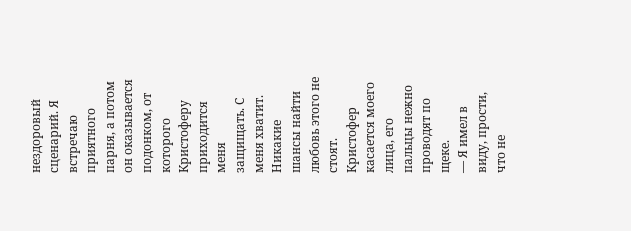нездоровый сценарий. Я встречаю приятного парня, а потом он оказывается подонком, от которого Кристоферу приходится меня защищать. С меня хватит. Никакие шансы найти любовь этого не стоят.
Кристофер касается моего лица, его пальцы нежно проводят по щеке.
— Я имел в виду, прости, что не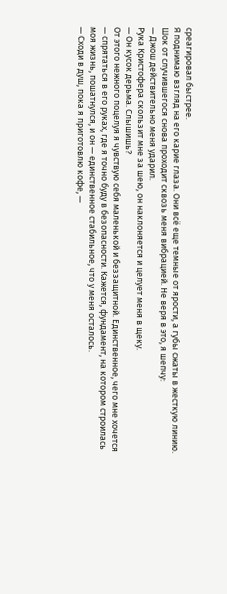среагировал быстрее.
Я поднимаю взгляд на его карие глаза. Они всё еще темные от ярости, а губы сжаты в жесткую линию. Шок от случившегося снова проходит сквозь меня вибрацией. Не веря в это, я шепчу:
— Джош действительно меня ударил.
Рука Кристофера скользит мне за шею, он наклоняется и целует меня в щеку.
— Он кусок дерьма. Слышишь?
От этого нежного поцелуя я чувствую себя маленькой и беззащитной. Единственное, чего мне хочется — спрятаться в его руках, где я точно буду в безопасности. Кажется, фундамент, на котором строилась моя жизнь, пошатнулся, и он — единственное стабильное, что у меня осталось.
— Сходи в душ, пока я приготовлю кофе, —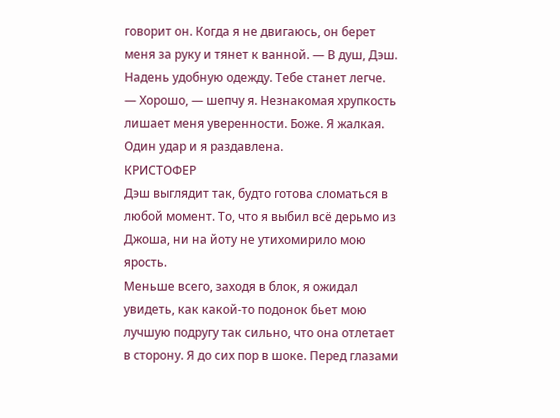говорит он. Когда я не двигаюсь, он берет меня за руку и тянет к ванной. — В душ, Дэш. Надень удобную одежду. Тебе станет легче.
— Хорошо, — шепчу я. Незнакомая хрупкость лишает меня уверенности. Боже. Я жалкая. Один удар и я раздавлена.
КРИСТОФЕР
Дэш выглядит так, будто готова сломаться в любой момент. То, что я выбил всё дерьмо из Джоша, ни на йоту не утихомирило мою ярость.
Меньше всего, заходя в блок, я ожидал увидеть, как какой-то подонок бьет мою лучшую подругу так сильно, что она отлетает в сторону. Я до сих пор в шоке. Перед глазами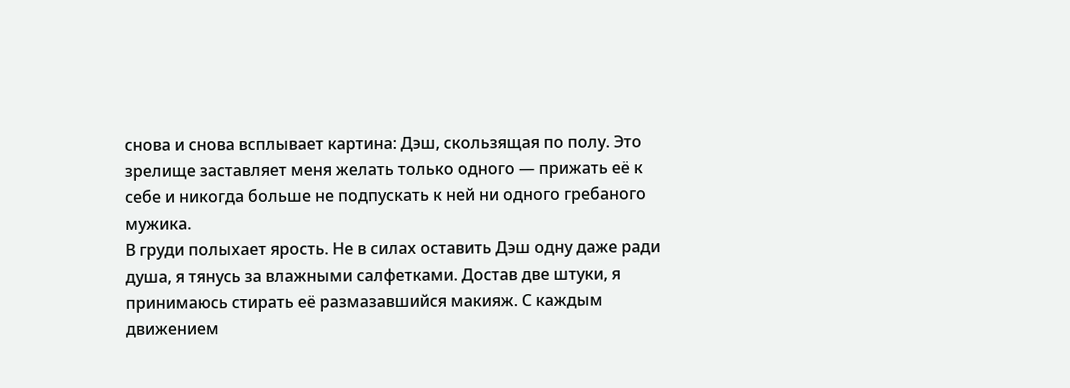снова и снова всплывает картина: Дэш, скользящая по полу. Это зрелище заставляет меня желать только одного — прижать её к себе и никогда больше не подпускать к ней ни одного гребаного мужика.
В груди полыхает ярость. Не в силах оставить Дэш одну даже ради душа, я тянусь за влажными салфетками. Достав две штуки, я принимаюсь стирать её размазавшийся макияж. С каждым движением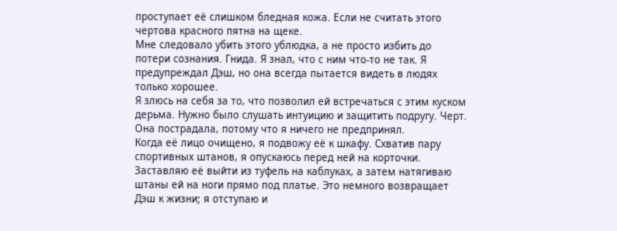проступает её слишком бледная кожа. Если не считать этого чертова красного пятна на щеке.
Мне следовало убить этого ублюдка, а не просто избить до потери сознания. Гнида. Я знал, что с ним что-то не так. Я предупреждал Дэш, но она всегда пытается видеть в людях только хорошее.
Я злюсь на себя за то, что позволил ей встречаться с этим куском дерьма. Нужно было слушать интуицию и защитить подругу. Черт. Она пострадала, потому что я ничего не предпринял.
Когда её лицо очищено, я подвожу её к шкафу. Схватив пару спортивных штанов, я опускаюсь перед ней на корточки. Заставляю её выйти из туфель на каблуках, а затем натягиваю штаны ей на ноги прямо под платье. Это немного возвращает Дэш к жизни; я отступаю и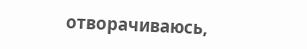отворачиваюсь,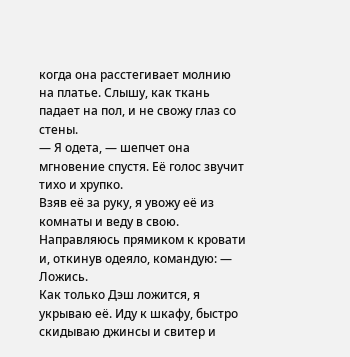когда она расстегивает молнию на платье. Слышу, как ткань падает на пол, и не свожу глаз со стены.
— Я одета, — шепчет она мгновение спустя. Её голос звучит тихо и хрупко.
Взяв её за руку, я увожу её из комнаты и веду в свою. Направляюсь прямиком к кровати и, откинув одеяло, командую: — Ложись.
Как только Дэш ложится, я укрываю её. Иду к шкафу, быстро скидываю джинсы и свитер и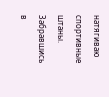натягиваю спортивные штаны. Забравшись в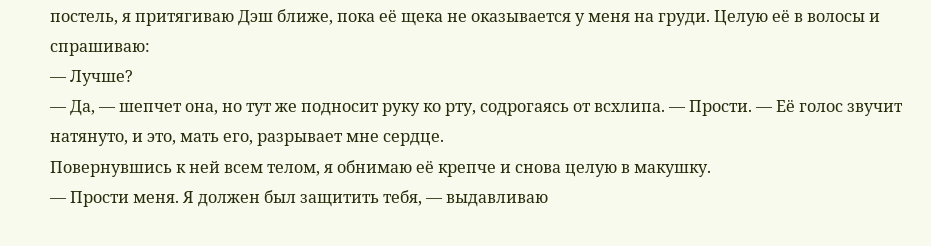постель, я притягиваю Дэш ближе, пока её щека не оказывается у меня на груди. Целую её в волосы и спрашиваю:
— Лучше?
— Да, — шепчет она, но тут же подносит руку ко рту, содрогаясь от всхлипа. — Прости. — Её голос звучит натянуто, и это, мать его, разрывает мне сердце.
Повернувшись к ней всем телом, я обнимаю её крепче и снова целую в макушку.
— Прости меня. Я должен был защитить тебя, — выдавливаю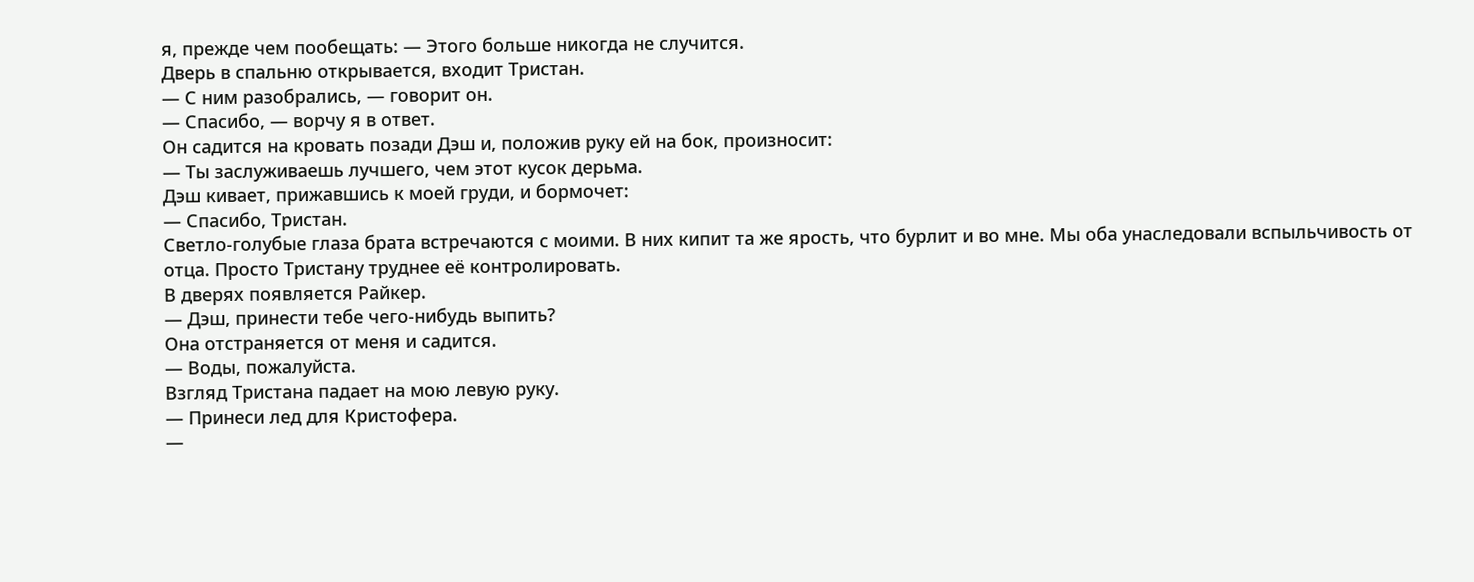я, прежде чем пообещать: — Этого больше никогда не случится.
Дверь в спальню открывается, входит Тристан.
— С ним разобрались, — говорит он.
— Спасибо, — ворчу я в ответ.
Он садится на кровать позади Дэш и, положив руку ей на бок, произносит:
— Ты заслуживаешь лучшего, чем этот кусок дерьма.
Дэш кивает, прижавшись к моей груди, и бормочет:
— Спасибо, Тристан.
Светло-голубые глаза брата встречаются с моими. В них кипит та же ярость, что бурлит и во мне. Мы оба унаследовали вспыльчивость от отца. Просто Тристану труднее её контролировать.
В дверях появляется Райкер.
— Дэш, принести тебе чего-нибудь выпить?
Она отстраняется от меня и садится.
— Воды, пожалуйста.
Взгляд Тристана падает на мою левую руку.
— Принеси лед для Кристофера.
—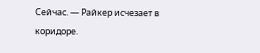Сейчас. — Райкер исчезает в коридоре.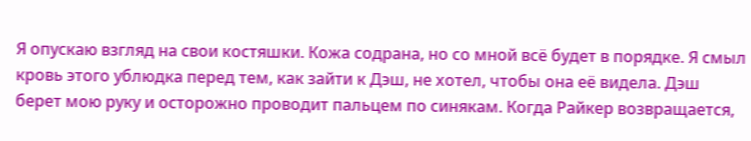Я опускаю взгляд на свои костяшки. Кожа содрана, но со мной всё будет в порядке. Я смыл кровь этого ублюдка перед тем, как зайти к Дэш, не хотел, чтобы она её видела. Дэш берет мою руку и осторожно проводит пальцем по синякам. Когда Райкер возвращается,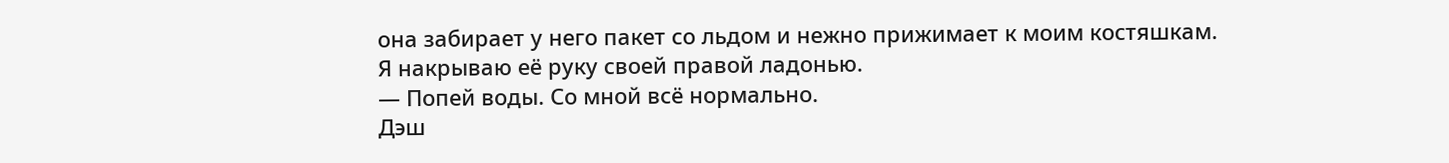она забирает у него пакет со льдом и нежно прижимает к моим костяшкам.
Я накрываю её руку своей правой ладонью.
— Попей воды. Со мной всё нормально.
Дэш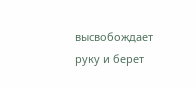высвобождает руку и берет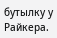бутылку у Райкера.